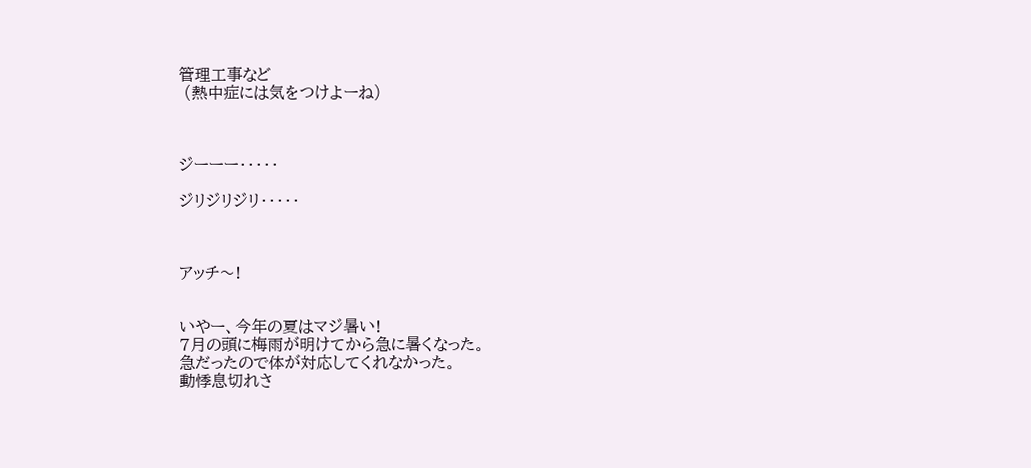管理工事など
 (熱中症には気をつけよーね)



ジーーー・・・・・

ジリジリジリ・・・・・



アッチ〜!


いやー、今年の夏はマジ暑い!
7月の頭に梅雨が明けてから急に暑くなった。
急だったので体が対応してくれなかった。
動悸息切れさ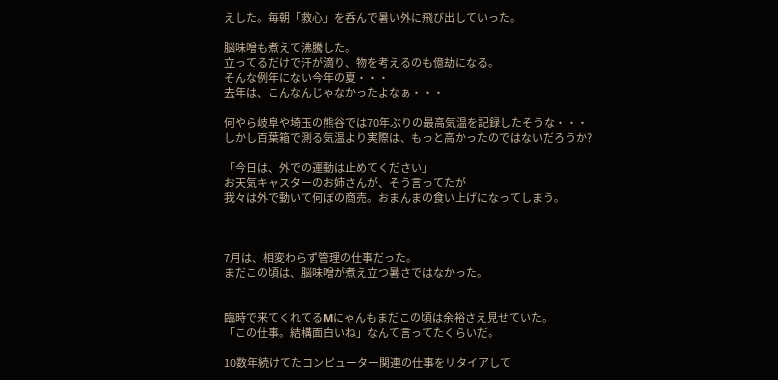えした。毎朝「救心」を呑んで暑い外に飛び出していった。

脳味噌も煮えて沸騰した。
立ってるだけで汗が滴り、物を考えるのも億劫になる。
そんな例年にない今年の夏・・・
去年は、こんなんじゃなかったよなぁ・・・

何やら岐阜や埼玉の熊谷では70年ぶりの最高気温を記録したそうな・・・
しかし百葉箱で測る気温より実際は、もっと高かったのではないだろうか?

「今日は、外での運動は止めてください」
お天気キャスターのお姉さんが、そう言ってたが
我々は外で動いて何ぼの商売。おまんまの食い上げになってしまう。



7月は、相変わらず管理の仕事だった。
まだこの頃は、脳味噌が煮え立つ暑さではなかった。


臨時で来てくれてるMにゃんもまだこの頃は余裕さえ見せていた。
「この仕事。結構面白いね」なんて言ってたくらいだ。

10数年続けてたコンピューター関連の仕事をリタイアして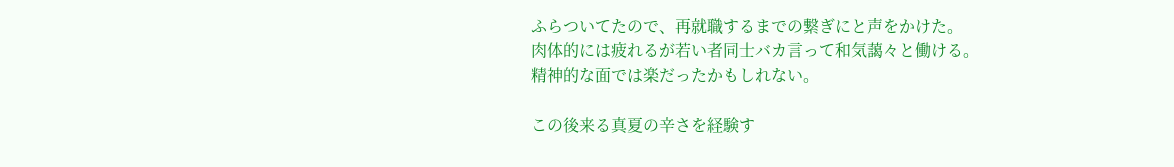ふらついてたので、再就職するまでの繋ぎにと声をかけた。
肉体的には疲れるが若い者同士バカ言って和気藹々と働ける。
精神的な面では楽だったかもしれない。

この後来る真夏の辛さを経験す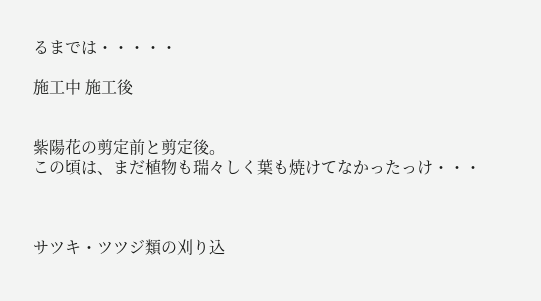るまでは・・・・・

施工中 施工後


紫陽花の剪定前と剪定後。
この頃は、まだ植物も瑞々しく葉も焼けてなかったっけ・・・



サツキ・ツツジ類の刈り込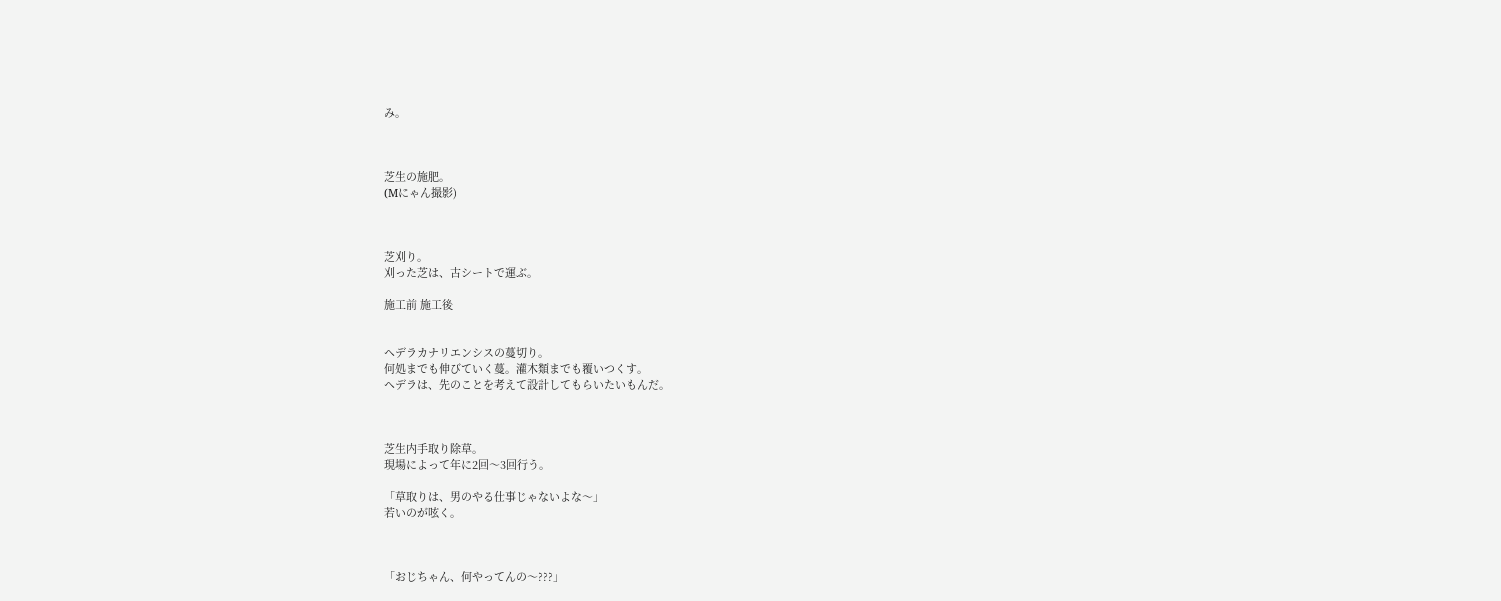み。



芝生の施肥。
(Mにゃん撮影)



芝刈り。
刈った芝は、古シートで運ぶ。

施工前 施工後


ヘデラカナリエンシスの蔓切り。
何処までも伸びていく蔓。灌木類までも覆いつくす。
ヘデラは、先のことを考えて設計してもらいたいもんだ。



芝生内手取り除草。
現場によって年に2回〜3回行う。

「草取りは、男のやる仕事じゃないよな〜」
若いのが呟く。



「おじちゃん、何やってんの〜???」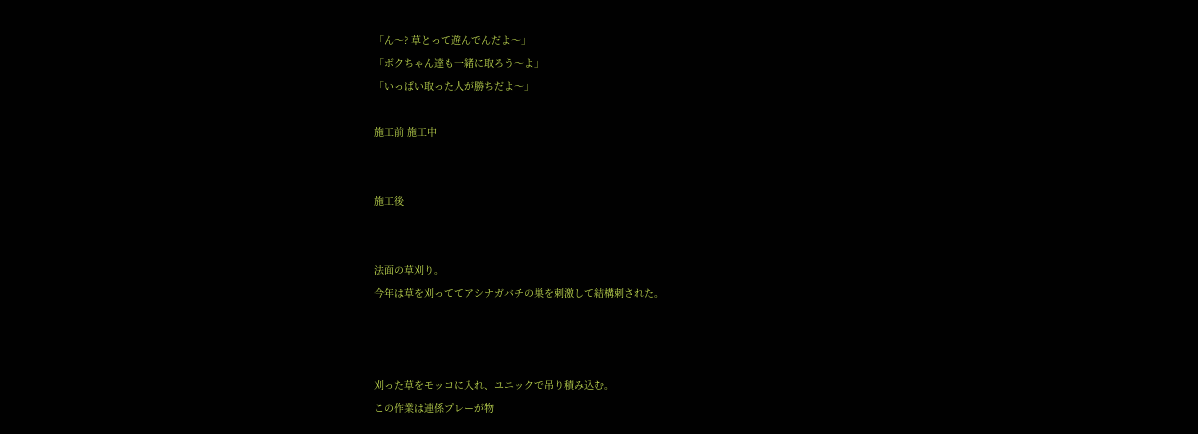「ん〜? 草とって遊んでんだよ〜」
「ボクちゃん達も一緒に取ろう〜よ」
「いっぱい取った人が勝ちだよ〜」

施工前 施工中


施工後


法面の草刈り。
今年は草を刈っててアシナガバチの巣を刺激して結構刺された。



刈った草をモッコに入れ、ユニックで吊り積み込む。
この作業は連係プレーが物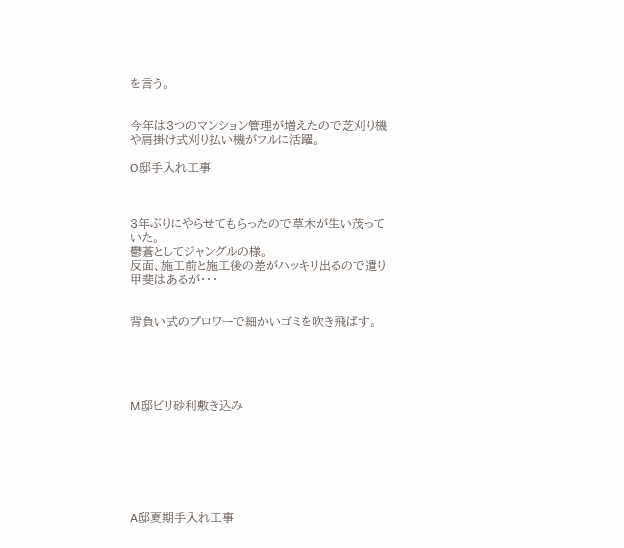を言う。


今年は3つのマンション管理が増えたので芝刈り機や肩掛け式刈り払い機がフルに活躍。

O邸手入れ工事



3年ぶりにやらせてもらったので草木が生い茂っていた。
鬱蒼としてジャングルの様。
反面、施工前と施工後の差がハッキリ出るので遣り甲斐はあるが・・・


背負い式のブロワーで細かいゴミを吹き飛ばす。





M邸ビリ砂利敷き込み







A邸夏期手入れ工事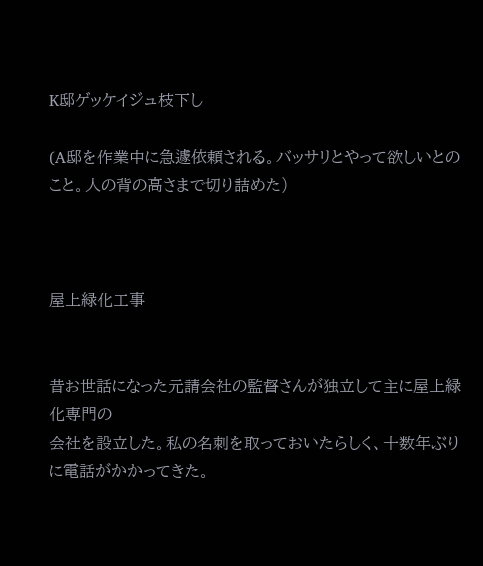K邸ゲッケイジュ枝下し

(A邸を作業中に急遽依頼される。バッサリとやって欲しいとのこと。人の背の高さまで切り詰めた)



屋上緑化工事


昔お世話になった元請会社の監督さんが独立して主に屋上緑化専門の
会社を設立した。私の名刺を取っておいたらしく、十数年ぶりに電話がかかってきた。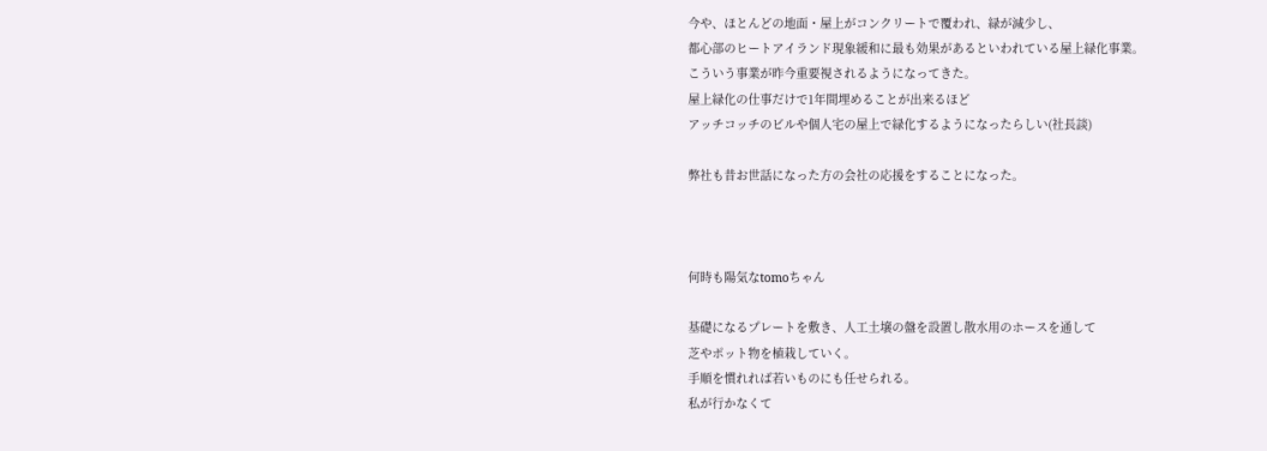今や、ほとんどの地面・屋上がコンクリートで覆われ、緑が減少し、
都心部のヒートアイランド現象緩和に最も効果があるといわれている屋上緑化事業。
こういう事業が昨今重要視されるようになってきた。
屋上緑化の仕事だけで1年間埋めることが出来るほど
アッチコッチのビルや個人宅の屋上で緑化するようになったらしい(社長談)

弊社も昔お世話になった方の会社の応援をすることになった。



何時も陽気なtomoちゃん

基礎になるプレートを敷き、人工土壌の盤を設置し散水用のホースを通して
芝やポット物を植栽していく。
手順を慣れれば若いものにも任せられる。
私が行かなくて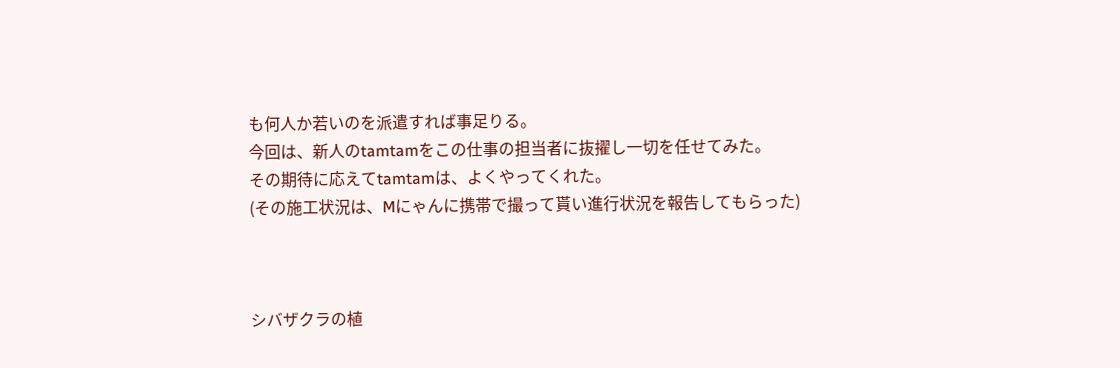も何人か若いのを派遣すれば事足りる。
今回は、新人のtamtamをこの仕事の担当者に抜擢し一切を任せてみた。
その期待に応えてtamtamは、よくやってくれた。
(その施工状況は、Mにゃんに携帯で撮って貰い進行状況を報告してもらった)



シバザクラの植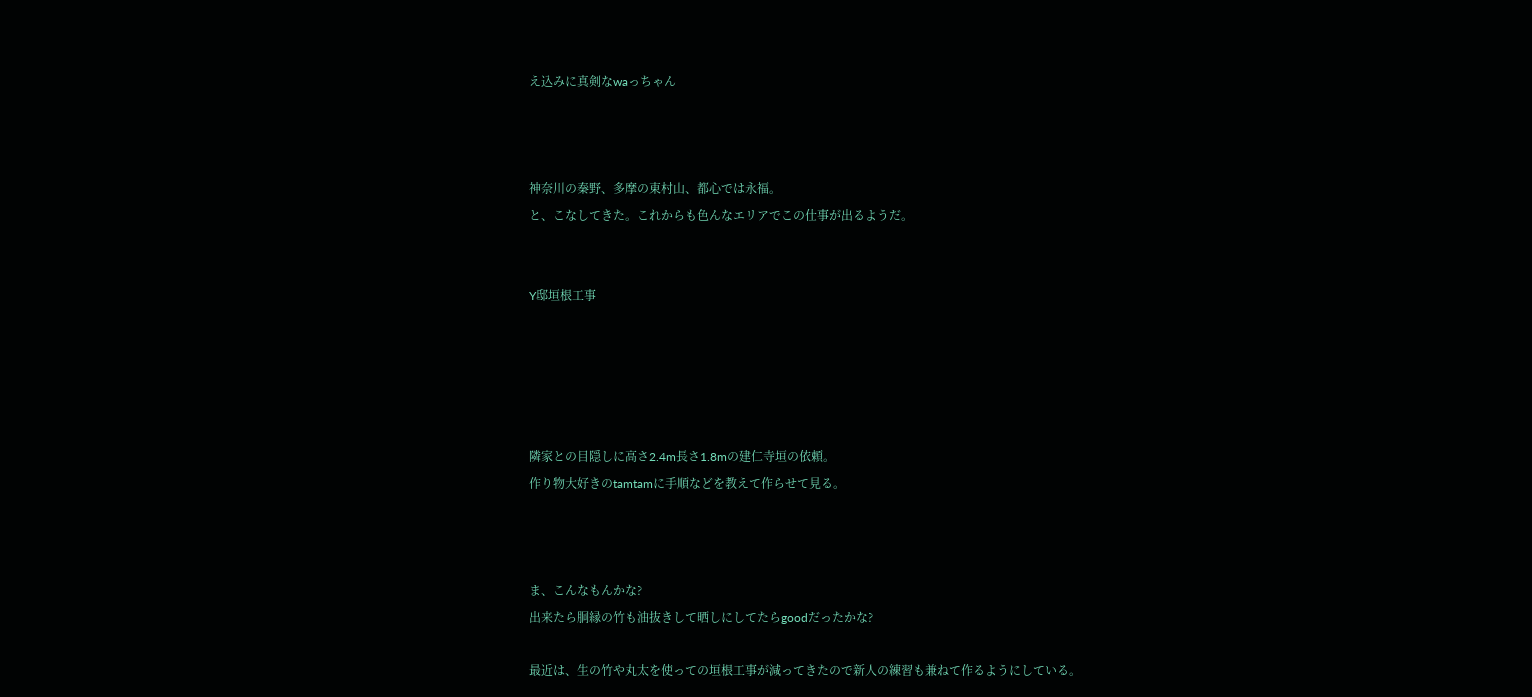え込みに真剣なwaっちゃん



神奈川の秦野、多摩の東村山、都心では永福。
と、こなしてきた。これからも色んなエリアでこの仕事が出るようだ。


Y邸垣根工事





隣家との目隠しに高さ2.4m長さ1.8mの建仁寺垣の依頼。
作り物大好きのtamtamに手順などを教えて作らせて見る。



ま、こんなもんかな?
出来たら胴縁の竹も油抜きして晒しにしてたらgoodだったかな?

最近は、生の竹や丸太を使っての垣根工事が減ってきたので新人の練習も兼ねて作るようにしている。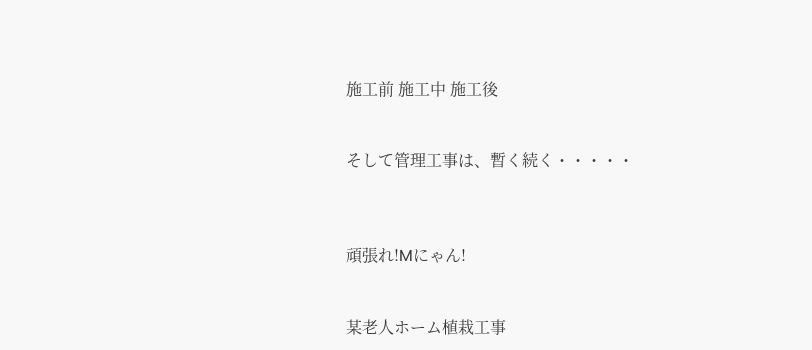施工前 施工中 施工後


そして管理工事は、暫く続く・・・・・



頑張れ!Mにゃん!


某老人ホーム植栽工事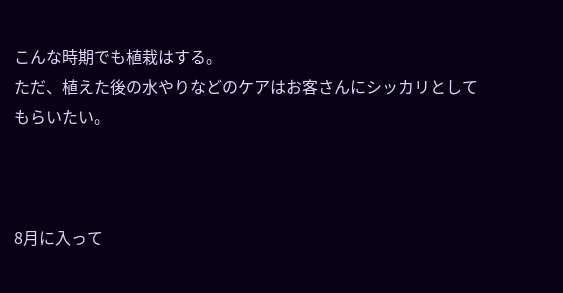こんな時期でも植栽はする。
ただ、植えた後の水やりなどのケアはお客さんにシッカリとしてもらいたい。



8月に入って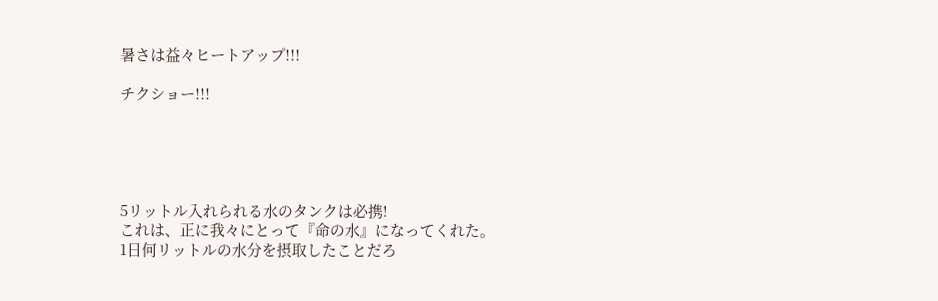暑さは益々ヒートアップ!!!

チクショー!!!





5リットル入れられる水のタンクは必携!
これは、正に我々にとって『命の水』になってくれた。
1日何リットルの水分を摂取したことだろ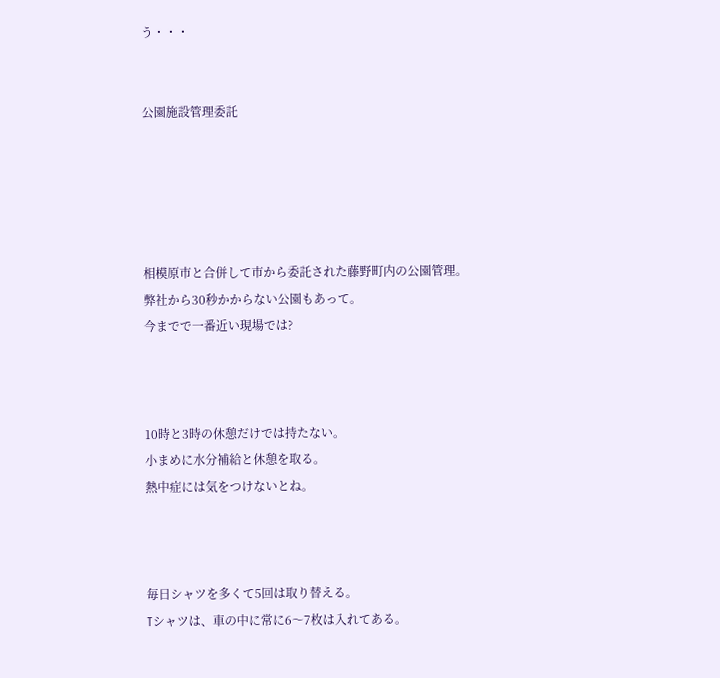う・・・


公園施設管理委託





相模原市と合併して市から委託された藤野町内の公園管理。
弊社から30秒かからない公園もあって。
今までで一番近い現場では?



10時と3時の休憩だけでは持たない。
小まめに水分補給と休憩を取る。
熱中症には気をつけないとね。



毎日シャツを多くて5回は取り替える。
Tシャツは、車の中に常に6〜7枚は入れてある。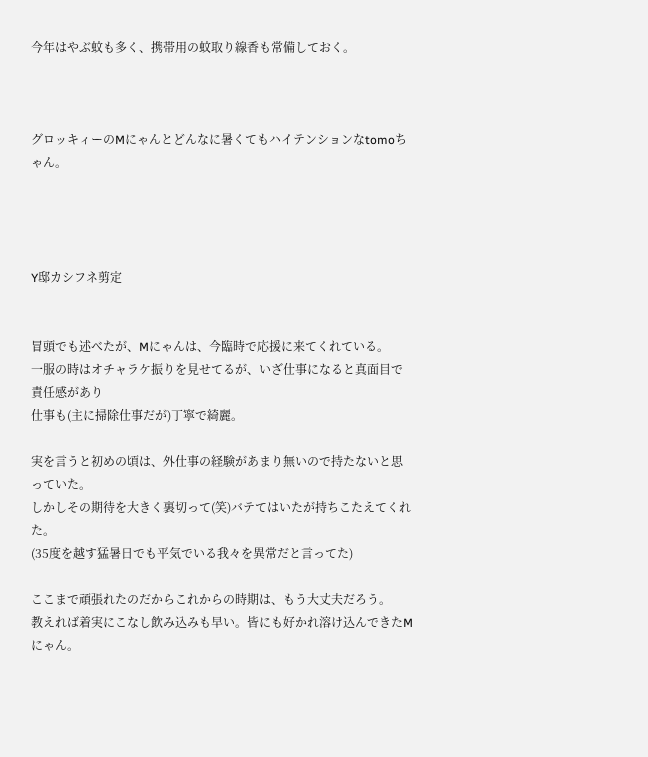今年はやぶ蚊も多く、携帯用の蚊取り線香も常備しておく。



グロッキィーのMにゃんとどんなに暑くてもハイテンションなtomoちゃん。




Y邸カシフネ剪定


冒頭でも述べたが、Mにゃんは、今臨時で応援に来てくれている。
一服の時はオチャラケ振りを見せてるが、いざ仕事になると真面目で責任感があり
仕事も(主に掃除仕事だが)丁寧で綺麗。

実を言うと初めの頃は、外仕事の経験があまり無いので持たないと思っていた。
しかしその期待を大きく裏切って(笑)バテてはいたが持ちこたえてくれた。
(35度を越す猛暑日でも平気でいる我々を異常だと言ってた)

ここまで頑張れたのだからこれからの時期は、もう大丈夫だろう。
教えれば着実にこなし飲み込みも早い。皆にも好かれ溶け込んできたMにゃん。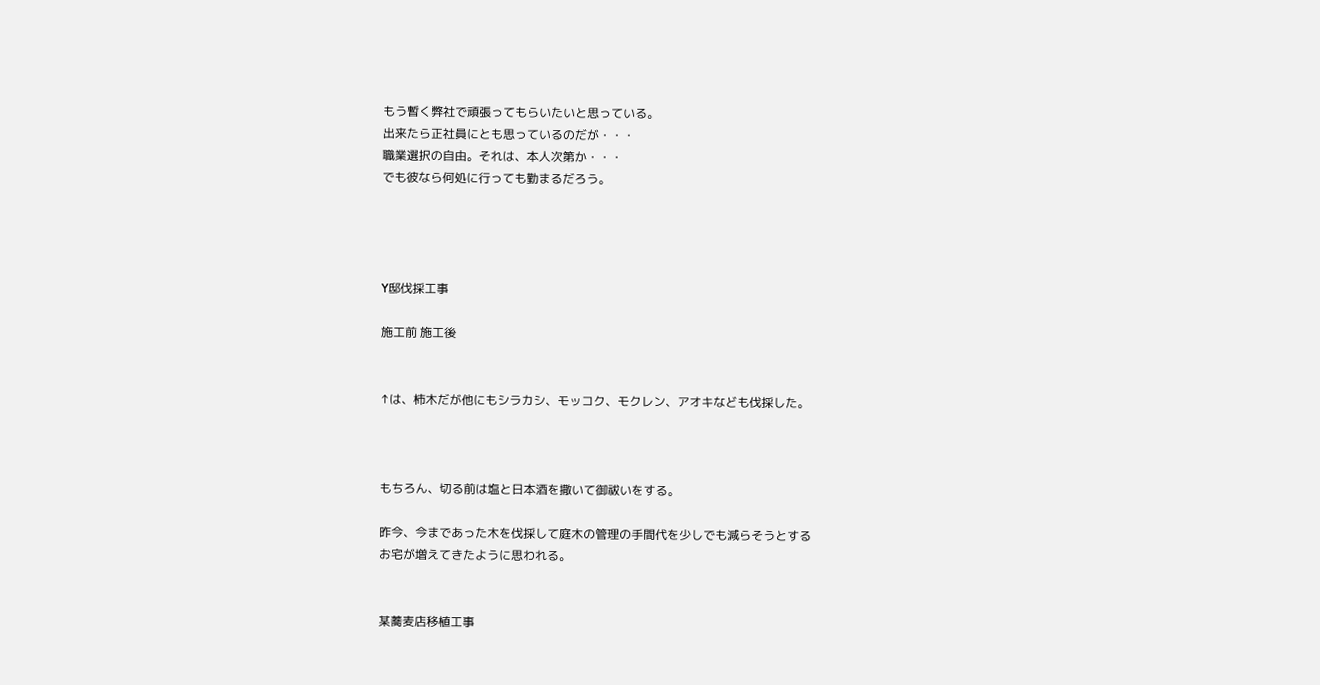もう暫く弊社で頑張ってもらいたいと思っている。
出来たら正社員にとも思っているのだが・・・
職業選択の自由。それは、本人次第か・・・
でも彼なら何処に行っても勤まるだろう。




Y邸伐採工事

施工前 施工後


↑は、柿木だが他にもシラカシ、モッコク、モクレン、アオキなども伐採した。



もちろん、切る前は塩と日本酒を撒いて御祓いをする。

昨今、今まであった木を伐採して庭木の管理の手間代を少しでも減らそうとする
お宅が増えてきたように思われる。


某蕎麦店移植工事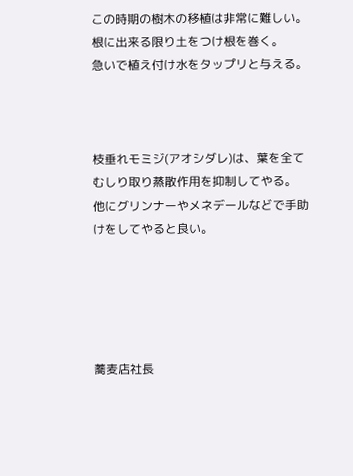この時期の樹木の移植は非常に難しい。
根に出来る限り土をつけ根を巻く。
急いで植え付け水をタップリと与える。



枝垂れモミジ(アオシダレ)は、葉を全てむしり取り蒸散作用を抑制してやる。
他にグリンナーやメネデールなどで手助けをしてやると良い。





蕎麦店社長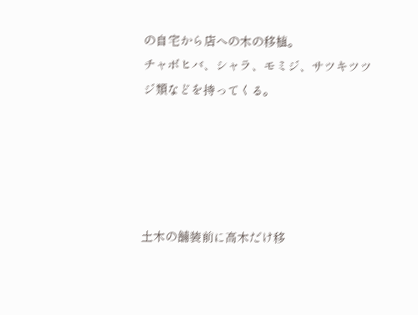の自宅から店への木の移植。
チャボヒバ、シャラ、モミジ、サツキツツジ類などを持ってくる。





土木の舗装前に高木だけ移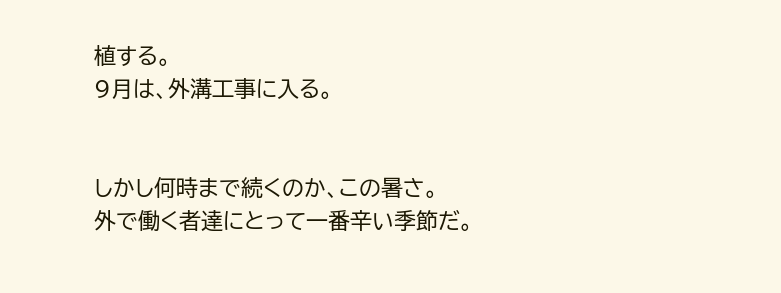植する。
9月は、外溝工事に入る。


しかし何時まで続くのか、この暑さ。
外で働く者達にとって一番辛い季節だ。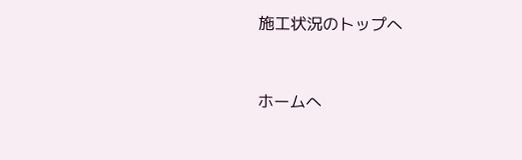施工状況のトップへ



ホームへ